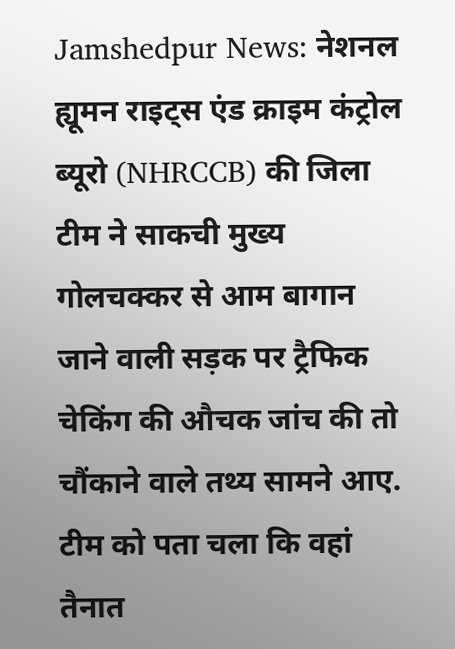Jamshedpur News: नेशनल ह्यूमन राइट्स एंड क्राइम कंट्रोल ब्यूरो (NHRCCB) की जिला टीम ने साकची मुख्य गोलचक्कर से आम बागान जाने वाली सड़क पर ट्रैफिक चेकिंग की औचक जांच की तो चौंकाने वाले तथ्य सामने आए. टीम को पता चला कि वहां तैनात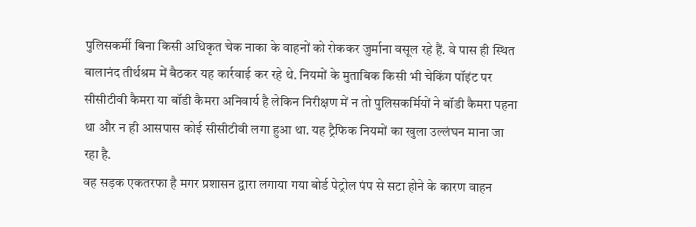पुलिसकर्मी बिना किसी अधिकृत चेक नाका के वाहनों को रोककर जुर्माना वसूल रहे हैं. वे पास ही स्थित बालानंद तीर्थश्रम में बैठकर यह कार्रवाई कर रहे थे. नियमों के मुताबिक किसी भी चेकिंग पॉइंट पर सीसीटीवी कैमरा या बॉडी कैमरा अनिवार्य है लेकिन निरीक्षण में न तो पुलिसकर्मियों ने बॉडी कैमरा पहना था और न ही आसपास कोई सीसीटीवी लगा हुआ था. यह ट्रैफिक नियमों का खुला उल्लंघन माना जा रहा है.
वह सड़क एकतरफा है मगर प्रशासन द्वारा लगाया गया बोर्ड पेट्रोल पंप से सटा होने के कारण वाहन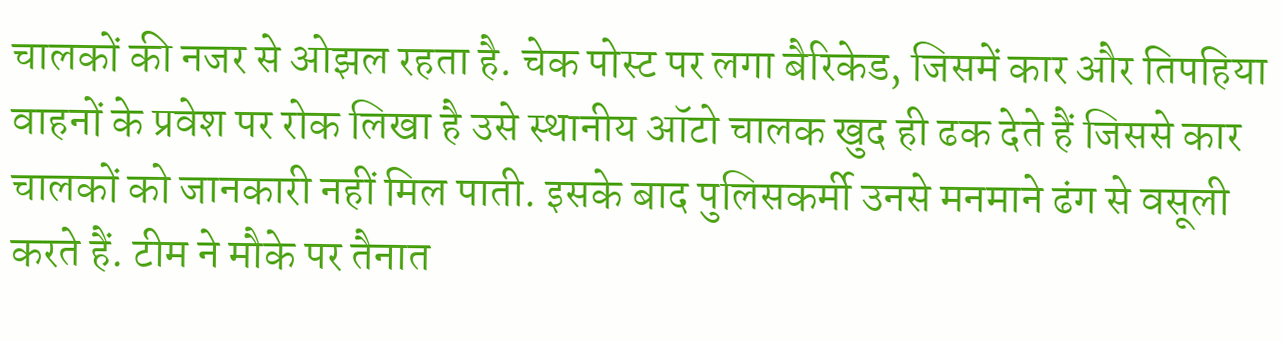चालकों की नजर से ओझल रहता है. चेक पोस्ट पर लगा बैरिकेड, जिसमें कार और तिपहिया वाहनों के प्रवेश पर रोक लिखा है उसे स्थानीय ऑटो चालक खुद ही ढक देते हैं जिससे कार चालकों को जानकारी नहीं मिल पाती. इसके बाद पुलिसकर्मी उनसे मनमाने ढंग से वसूली करते हैं. टीम ने मौके पर तैनात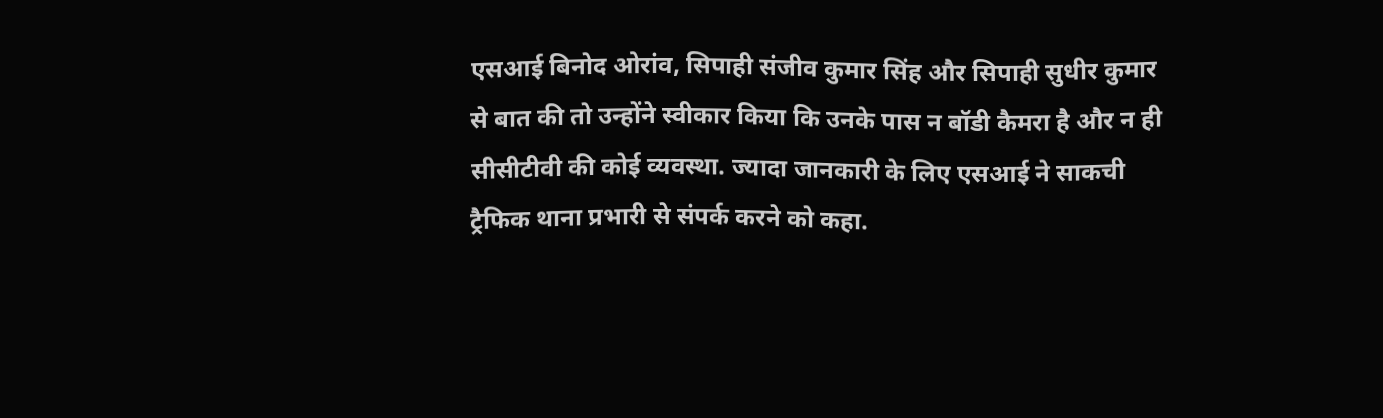एसआई बिनोद ओरांव, सिपाही संजीव कुमार सिंह और सिपाही सुधीर कुमार से बात की तो उन्होंने स्वीकार किया कि उनके पास न बॉडी कैमरा है और न ही सीसीटीवी की कोई व्यवस्था. ज्यादा जानकारी के लिए एसआई ने साकची ट्रैफिक थाना प्रभारी से संपर्क करने को कहा.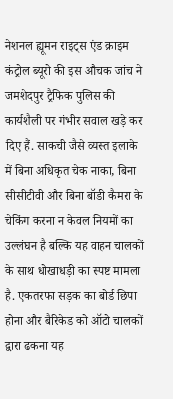नेशनल ह्यूमन राइट्स एंड क्राइम कंट्रोल ब्यूरो की इस औचक जांच ने जमशेदपुर ट्रैफिक पुलिस की कार्यशैली पर गंभीर सवाल खड़े कर दिए हैं. साकची जैसे व्यस्त इलाके में बिना अधिकृत चेक नाका, बिना सीसीटीवी और बिना बॉडी कैमरा के चेकिंग करना न केवल नियमों का उल्लंघन है बल्कि यह वाहन चालकों के साथ धोखाधड़ी का स्पष्ट मामला है. एकतरफा सड़क का बोर्ड छिपा होना और बैरिकेड को ऑटो चालकों द्वारा ढकना यह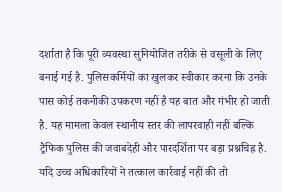दर्शाता है कि पूरी व्यवस्था सुनियोजित तरीके से वसूली के लिए बनाई गई है. पुलिसकर्मियों का खुलकर स्वीकार करना कि उनके पास कोई तकनीकी उपकरण नहीं है यह बात और गंभीर हो जाती है. यह मामला केवल स्थानीय स्तर की लापरवाही नहीं बल्कि ट्रैफिक पुलिस की जवाबदेही और पारदर्शिता पर बड़ा प्रश्नचिह्न है. यदि उच्च अधिकारियों ने तत्काल कार्रवाई नहीं की तो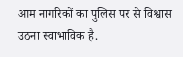आम नागरिकों का पुलिस पर से विश्वास उठना स्वाभाविक है.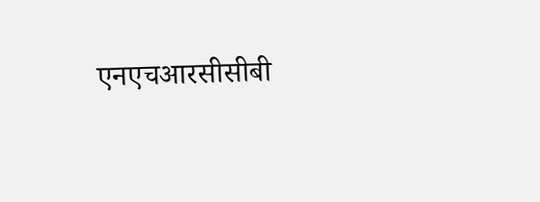एनएचआरसीसीबी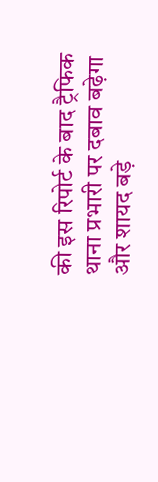की इस रिपोर्ट के बाद ट्रैफिक थाना प्रभारी पर दबाव बढ़ेगा और शायद बड़े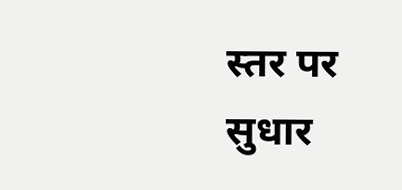स्तर पर सुधार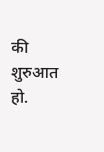की शुरुआत हो.